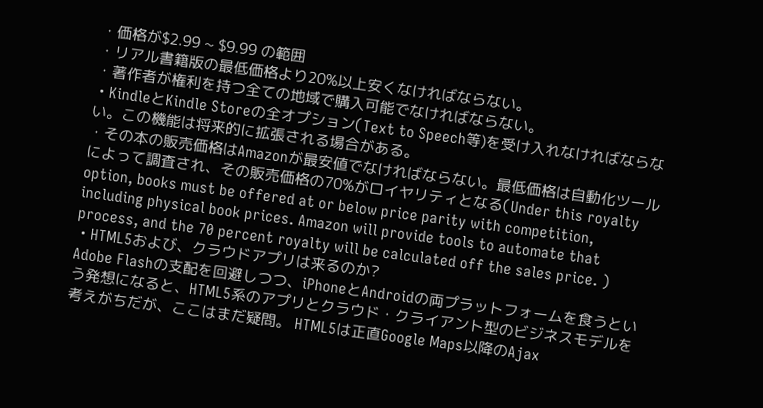・価格が$2.99 ~ $9.99 の範囲
・リアル書籍版の最低価格より20%以上安くなければならない。
・著作者が権利を持つ全ての地域で購入可能でなければならない。
・KindleとKindle Storeの全オプション(Text to Speech等)を受け入れなければならない。この機能は将来的に拡張される場合がある。
・その本の販売価格はAmazonが最安値でなければならない。最低価格は自動化ツールによって調査され、その販売価格の70%がロイヤリティとなる(Under this royalty option, books must be offered at or below price parity with competition, including physical book prices. Amazon will provide tools to automate that process, and the 70 percent royalty will be calculated off the sales price. )
・HTML5および、クラウドアプリは来るのか?
Adobe Flashの支配を回避しつつ、iPhoneとAndroidの両プラットフォームを食うという発想になると、HTML5系のアプリとクラウド・クライアント型のビジネスモデルを考えがちだが、ここはまだ疑問。 HTML5は正直Google Maps以降のAjax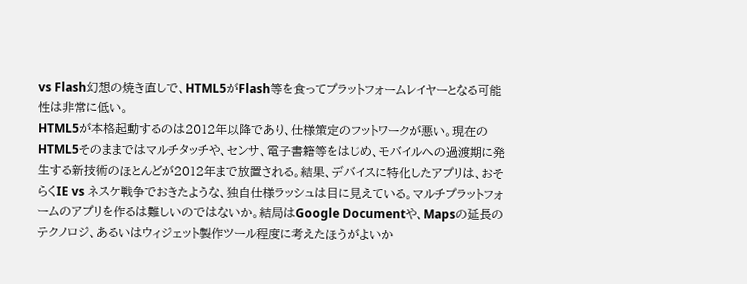vs Flash幻想の焼き直しで、HTML5がFlash等を食ってプラットフォームレイヤーとなる可能性は非常に低い。
HTML5が本格起動するのは2012年以降であり、仕様策定のフットワークが悪い。現在のHTML5そのままではマルチタッチや、センサ、電子書籍等をはじめ、モバイルへの過渡期に発生する新技術のほとんどが2012年まで放置される。結果、デバイスに特化したアプリは、おそらくIE vs ネスケ戦争でおきたような、独自仕様ラッシュは目に見えている。マルチプラットフォームのアプリを作るは難しいのではないか。結局はGoogle Documentや、Mapsの延長のテクノロジ、あるいはウィジェット製作ツール程度に考えたほうがよいか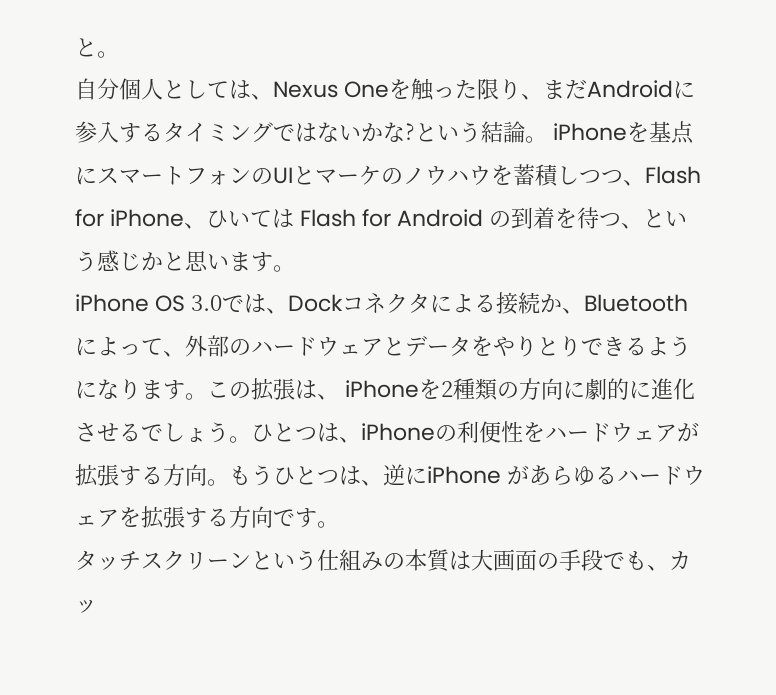と。
自分個人としては、Nexus Oneを触った限り、まだAndroidに参入するタイミングではないかな?という結論。 iPhoneを基点にスマートフォンのUIとマーケのノウハウを蓄積しつつ、Flash for iPhone、ひいては Flash for Android の到着を待つ、という感じかと思います。
iPhone OS 3.0では、Dockコネクタによる接続か、Bluetoothによって、外部のハードウェアとデータをやりとりできるようになります。この拡張は、 iPhoneを2種類の方向に劇的に進化させるでしょう。ひとつは、iPhoneの利便性をハードウェアが拡張する方向。もうひとつは、逆にiPhone があらゆるハードウェアを拡張する方向です。
タッチスクリーンという仕組みの本質は大画面の手段でも、カッ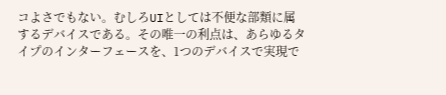コよさでもない。むしろUIとしては不便な部類に属するデバイスである。その唯一の利点は、あらゆるタイプのインターフェースを、1つのデバイスで実現で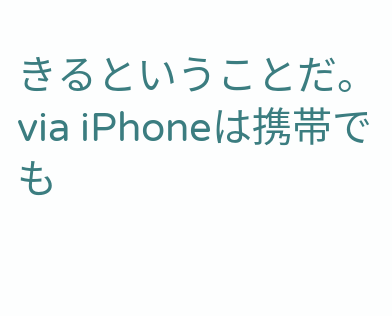きるということだ。 via iPhoneは携帯でも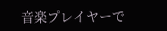音楽プレイヤーで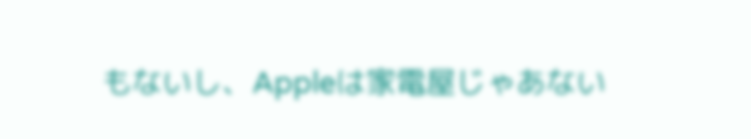もないし、Appleは家電屋じゃあない